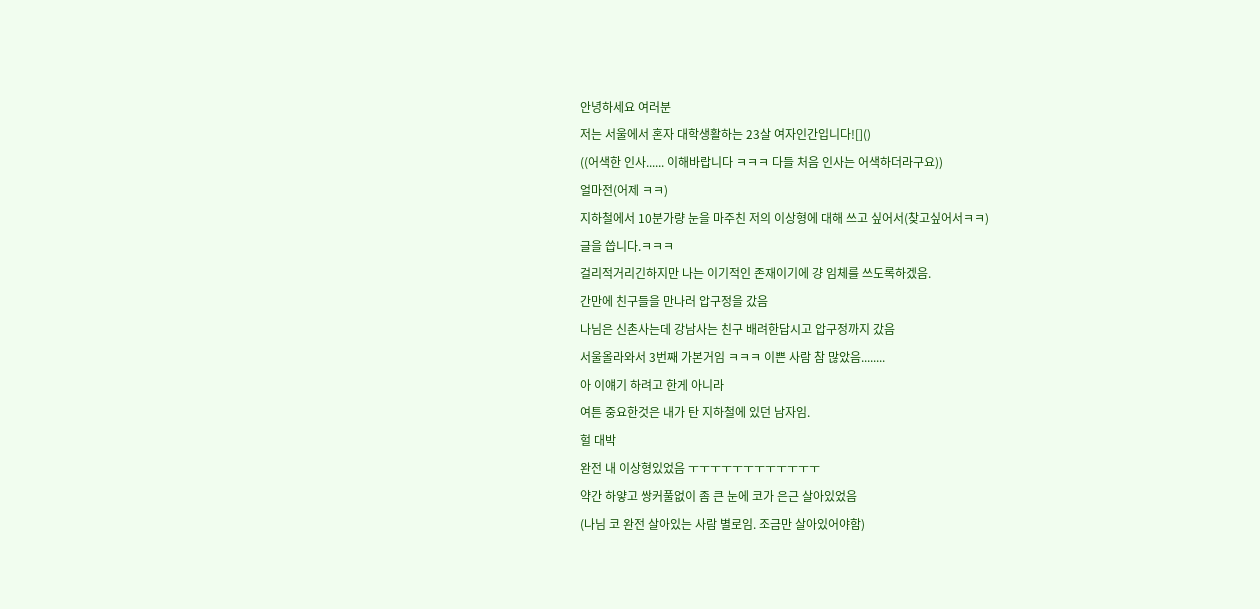안녕하세요 여러분
저는 서울에서 혼자 대학생활하는 23살 여자인간입니다![]()
((어색한 인사...... 이해바랍니다 ㅋㅋㅋ 다들 처음 인사는 어색하더라구요))
얼마전(어제 ㅋㅋ)
지하철에서 10분가량 눈을 마주친 저의 이상형에 대해 쓰고 싶어서(찾고싶어서ㅋㅋ)
글을 씁니다.ㅋㅋㅋ
걸리적거리긴하지만 나는 이기적인 존재이기에 걍 임체를 쓰도록하겠음.
간만에 친구들을 만나러 압구정을 갔음
나님은 신촌사는데 강남사는 친구 배려한답시고 압구정까지 갔음
서울올라와서 3번째 가본거임 ㅋㅋㅋ 이쁜 사람 참 많았음........
아 이얘기 하려고 한게 아니라
여튼 중요한것은 내가 탄 지하철에 있던 남자임.
헐 대박
완전 내 이상형있었음 ㅜㅜㅜㅜㅜㅜㅜㅜㅜㅜㅜㅜ
약간 하얗고 쌍커풀없이 좀 큰 눈에 코가 은근 살아있었음
(나님 코 완전 살아있는 사람 별로임. 조금만 살아있어야함)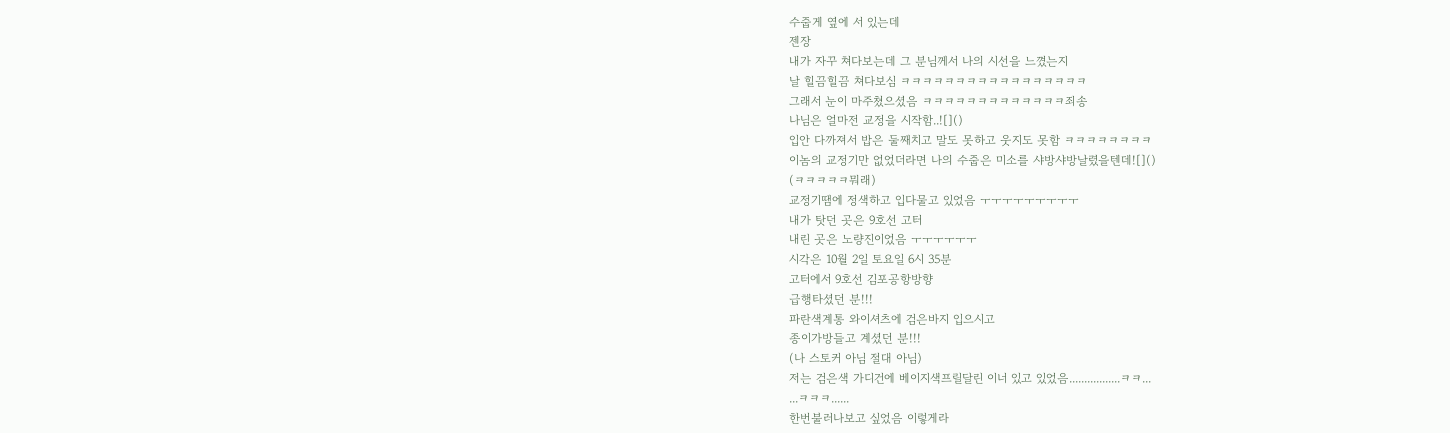수줍게 옆에 서 있는데
젠장
내가 자꾸 쳐다보는데 그 분님께서 나의 시선을 느꼈는지
날 힐끔힐끔 쳐다보심 ㅋㅋㅋㅋㅋㅋㅋㅋㅋㅋㅋㅋㅋㅋㅋㅋㅋ
그래서 눈이 마주쳤으셨음 ㅋㅋㅋㅋㅋㅋㅋㅋㅋㅋㅋㅋㅋ죄송
나님은 얼마전 교정을 시작함..![]()
입안 다까져서 밥은 둘째치고 말도 못하고 웃지도 못함 ㅋㅋㅋㅋㅋㅋㅋㅋ
이놈의 교정기만 없었더라면 나의 수줍은 미소를 샤방샤방날렸을텐데![]()
(ㅋㅋㅋㅋㅋ뭐래)
교정기땜에 정색하고 입다물고 있었음 ㅜㅜㅜㅜㅜㅜㅜㅜㅜ
내가 탓던 곳은 9호선 고터
내린 곳은 노량진이었음 ㅜㅜㅜㅜㅜㅜ
시각은 10월 2일 토요일 6시 35분
고터에서 9호선 김포공항방향
급행타셨던 분!!!
파란색계통 와이셔츠에 검은바지 입으시고
종이가방들고 계셨던 분!!!
(나 스토커 아님 절대 아님)
저는 검은색 가디건에 베이지색프릴달린 이너 있고 있었음.................ㅋㅋ...
...ㅋㅋㅋ......
한번불러나보고 싶었음 이렇게라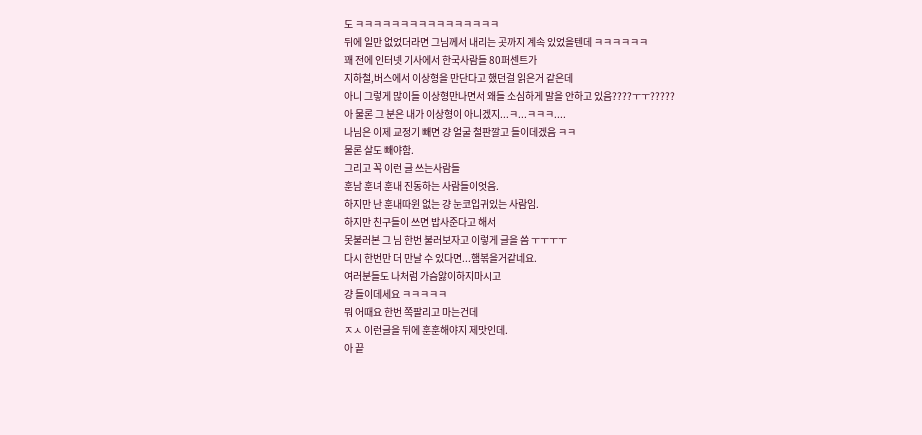도 ㅋㅋㅋㅋㅋㅋㅋㅋㅋㅋㅋㅋㅋㅋㅋㅋ
뒤에 일만 없었더라면 그님께서 내리는 곳까지 계속 있었을텐데 ㅋㅋㅋㅋㅋㅋ
꽤 전에 인터넷 기사에서 한국사람들 80퍼센트가
지하철,버스에서 이상형을 만단다고 했던걸 읽은거 같은데
아니 그렇게 많이들 이상형만나면서 왜들 소심하게 말을 안하고 있음????ㅜㅜ?????
아 물론 그 분은 내가 이상형이 아니겠지...ㅋ...ㅋㅋㅋ....
나님은 이제 교정기 빼면 걍 얼굴 철판깔고 들이데겠음 ㅋㅋ
물론 살도 빼야함.
그리고 꼭 이런 글 쓰는사람들
훈남 훈녀 훈내 진동하는 사람들이엇음.
하지만 난 훈내따윈 없는 걍 눈코입귀있는 사람임.
하지만 친구들이 쓰면 밥사준다고 해서
못불러본 그 님 한번 불러보자고 이렇게 글을 씀 ㅜㅜㅜㅜ
다시 한번만 더 만날 수 있다면...햄볶을거같네요.
여러분들도 나처럼 가슴앓이하지마시고
걍 들이데세요 ㅋㅋㅋㅋㅋ
뭐 어때요 한번 쪽팔리고 마는건데
ㅈㅅ 이런글을 뒤에 훈훈해야지 제맛인데.
아 끝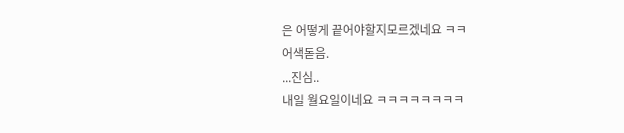은 어떻게 끝어야할지모르겠네요 ㅋㅋ
어색돋음.
...진심..
내일 월요일이네요 ㅋㅋㅋㅋㅋㅋㅋㅋ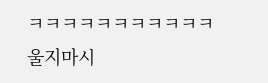ㅋㅋㅋㅋㅋㅋㅋㅋㅋㅋㅋ
울지마시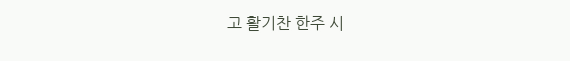고 활기찬 한주 시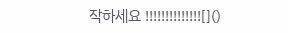작하세요 !!!!!!!!!!!!!![]()